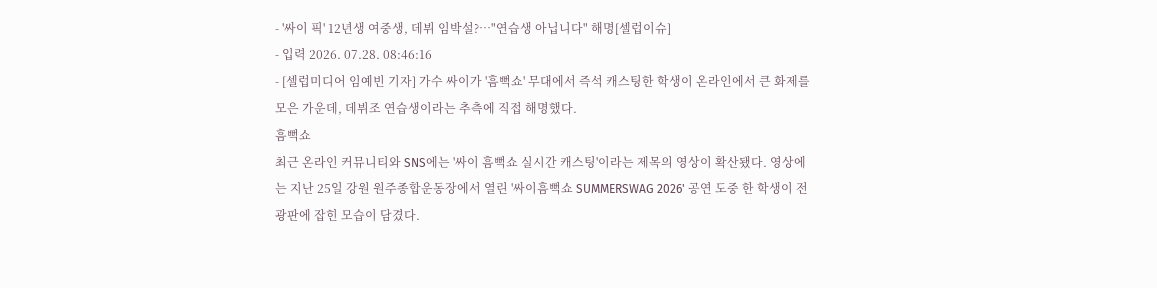- '싸이 픽' 12년생 여중생, 데뷔 임박설?…"연습생 아닙니다" 해명[셀럽이슈]
- 입력 2026. 07.28. 08:46:16
- [셀럽미디어 임예빈 기자] 가수 싸이가 '흠뻑쇼' 무대에서 즉석 캐스팅한 학생이 온라인에서 큰 화제를 모은 가운데, 데뷔조 연습생이라는 추측에 직접 해명했다.
흠뻑쇼
최근 온라인 커뮤니티와 SNS에는 '싸이 흠뻑쇼 실시간 캐스팅'이라는 제목의 영상이 확산됐다. 영상에는 지난 25일 강원 원주종합운동장에서 열린 '싸이흠뻑쇼 SUMMERSWAG 2026' 공연 도중 한 학생이 전광판에 잡힌 모습이 담겼다.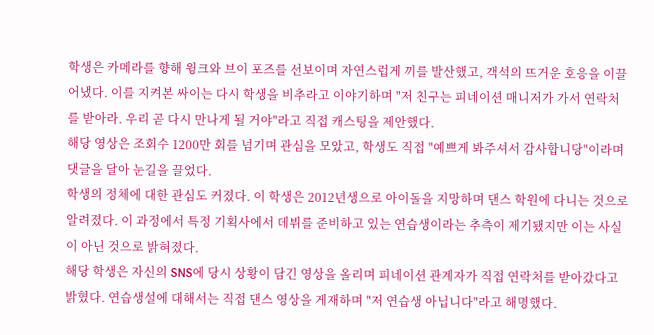학생은 카메라를 향해 윙크와 브이 포즈를 선보이며 자연스럽게 끼를 발산했고, 객석의 뜨거운 호응을 이끌어냈다. 이를 지켜본 싸이는 다시 학생을 비추라고 이야기하며 "저 친구는 피네이션 매니저가 가서 연락처를 받아라. 우리 곧 다시 만나게 될 거야"라고 직접 캐스팅을 제안했다.
해당 영상은 조회수 1200만 회를 넘기며 관심을 모았고, 학생도 직접 "예쁘게 봐주셔서 감사합니당"이라며 댓글을 달아 눈길을 끌었다.
학생의 정체에 대한 관심도 커졌다. 이 학생은 2012년생으로 아이돌을 지망하며 댄스 학원에 다니는 것으로 알려졌다. 이 과정에서 특정 기획사에서 데뷔를 준비하고 있는 연습생이라는 추측이 제기됐지만 이는 사실이 아닌 것으로 밝혀졌다.
해당 학생은 자신의 SNS에 당시 상황이 담긴 영상을 올리며 피네이션 관계자가 직접 연락처를 받아갔다고 밝혔다. 연습생설에 대해서는 직접 댄스 영상을 게재하며 "저 연습생 아닙니다"라고 해명했다.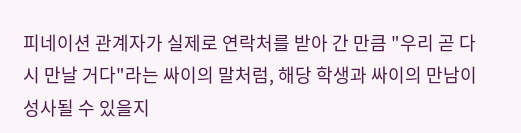피네이션 관계자가 실제로 연락처를 받아 간 만큼 "우리 곧 다시 만날 거다"라는 싸이의 말처럼, 해당 학생과 싸이의 만남이 성사될 수 있을지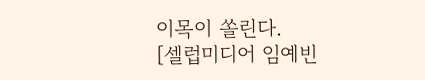이목이 쏠린다.
[셀럽미디어 임예빈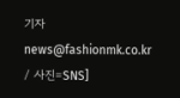기자 news@fashionmk.co.kr / 사진=SNS]